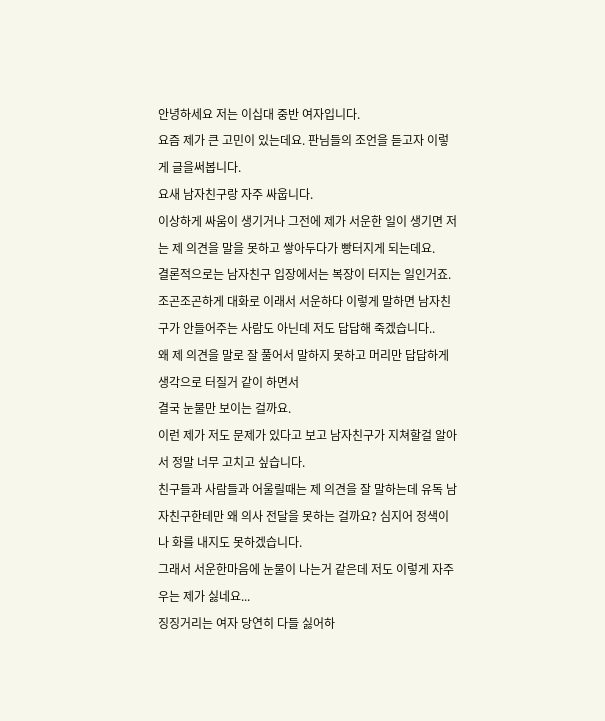안녕하세요 저는 이십대 중반 여자입니다.
요즘 제가 큰 고민이 있는데요. 판님들의 조언을 듣고자 이렇게 글을써봅니다.
요새 남자친구랑 자주 싸웁니다.
이상하게 싸움이 생기거나 그전에 제가 서운한 일이 생기면 저는 제 의견을 말을 못하고 쌓아두다가 빵터지게 되는데요.
결론적으로는 남자친구 입장에서는 복장이 터지는 일인거죠.
조곤조곤하게 대화로 이래서 서운하다 이렇게 말하면 남자친구가 안들어주는 사람도 아닌데 저도 답답해 죽겠습니다..
왜 제 의견을 말로 잘 풀어서 말하지 못하고 머리만 답답하게 생각으로 터질거 같이 하면서
결국 눈물만 보이는 걸까요.
이런 제가 저도 문제가 있다고 보고 남자친구가 지쳐할걸 알아서 정말 너무 고치고 싶습니다.
친구들과 사람들과 어울릴때는 제 의견을 잘 말하는데 유독 남자친구한테만 왜 의사 전달을 못하는 걸까요? 심지어 정색이나 화를 내지도 못하겠습니다.
그래서 서운한마음에 눈물이 나는거 같은데 저도 이렇게 자주 우는 제가 싫네요...
징징거리는 여자 당연히 다들 싫어하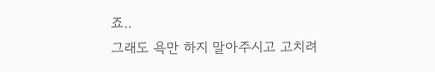죠..
그래도 욕만 하지 말아주시고 고치려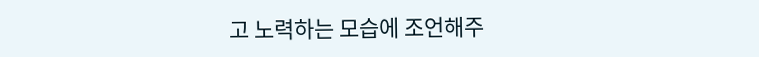고 노력하는 모습에 조언해주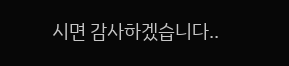시면 감사하겠습니다..